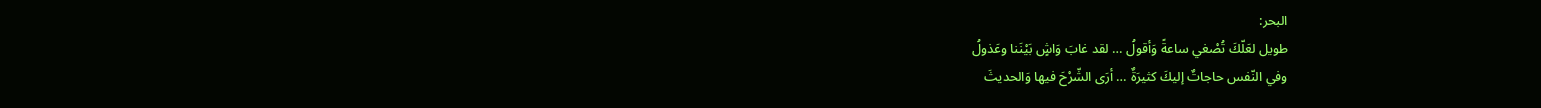البحر:
طويل لعَلّكَ تُصْغي ساعةً وَأقولُ … لقد غابَ وَاشٍ بَيْنَنا وعَذولُ
وفي النّفس حاجاتٌ إليكَ كثيرَةٌ … أرَى الشّرْحَ فيها وَالحديثَ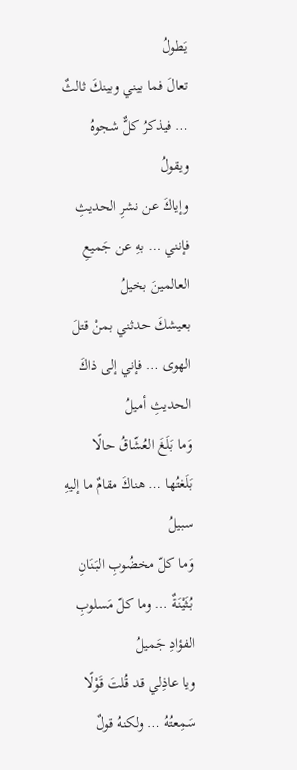يَطولُ
تعالَ فما بيني وبينكَ ثالثٌ … فيذكرُ كلٌّ شجوهُ ويقولُ
وإياكَ عن نشرِ الحديثِ فإنني … بهِ عن جَميعِ العالمينَ بخيلُ
بعيشكَ حدثني بمنْ قتلَ الهوى … فإني إلى ذاكَ الحديثِ أميلُ
وَما بَلَغَ العُشّاقُ حالًا بَلَغتُها … هناكَ مقامٌ ما إليهِ سبيلُ
وَما كلّ مخضُوبِ البَنَانِ بُثَيْنَةٌ … وما كلّ مَسلوبِ الفؤادِ جَميلُ
ويا عاذِلي قد قُلتَ قَوْلًا سَمِعتُهُ … ولكنهُ قولٌ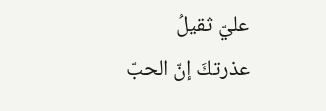عليّ ثقيلُ
عذرتكَ إنّ الحبّ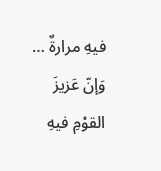فيهِ مرارةٌ … وَإنّ عَزيزَ القوْمِ فيهِ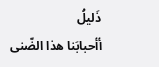ذَليلُ
أأحبابَنا هذا الضّنى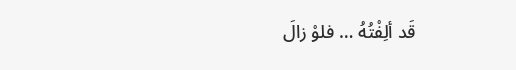قَد ألِفْتُهُ … فلوْ زالَ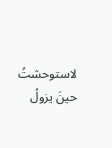لاستوحشتُ حينَ يزولُ